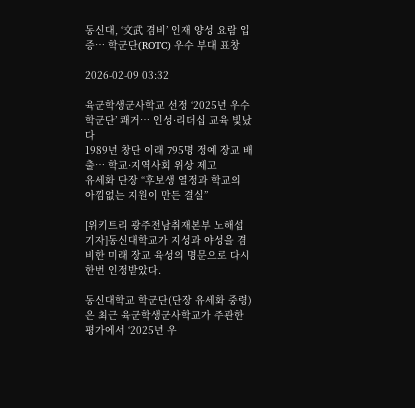동신대, ‘文武 겸비’ 인재 양성 요람 입증… 학군단(ROTC) 우수 부대 표창

2026-02-09 03:32

육군학생군사학교 선정 ‘2025년 우수 학군단’ 쾌거… 인성·리더십 교육 빛났다
1989년 창단 이래 795명 정예 장교 배출… 학교·지역사회 위상 제고
유세화 단장 “후보생 열정과 학교의 아낌없는 지원이 만든 결실”

[위키트리 광주전남취재본부 노해섭 기자]동신대학교가 지성과 야성을 겸비한 미래 장교 육성의 명문으로 다시 한번 인정받았다.

동신대학교 학군단(단장 유세화 중령)은 최근 육군학생군사학교가 주관한 평가에서 ‘2025년 우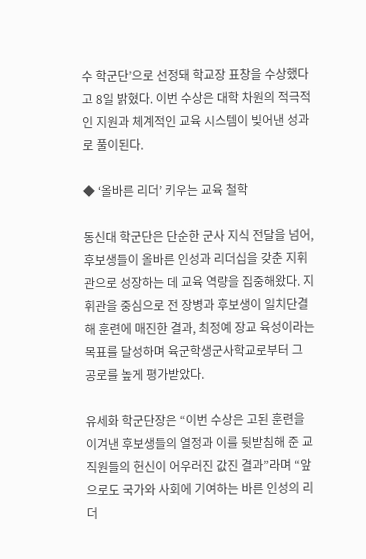수 학군단’으로 선정돼 학교장 표창을 수상했다고 8일 밝혔다. 이번 수상은 대학 차원의 적극적인 지원과 체계적인 교육 시스템이 빚어낸 성과로 풀이된다.

◆ ‘올바른 리더’ 키우는 교육 철학

동신대 학군단은 단순한 군사 지식 전달을 넘어, 후보생들이 올바른 인성과 리더십을 갖춘 지휘관으로 성장하는 데 교육 역량을 집중해왔다. 지휘관을 중심으로 전 장병과 후보생이 일치단결해 훈련에 매진한 결과, 최정예 장교 육성이라는 목표를 달성하며 육군학생군사학교로부터 그 공로를 높게 평가받았다.

유세화 학군단장은 “이번 수상은 고된 훈련을 이겨낸 후보생들의 열정과 이를 뒷받침해 준 교직원들의 헌신이 어우러진 값진 결과”라며 “앞으로도 국가와 사회에 기여하는 바른 인성의 리더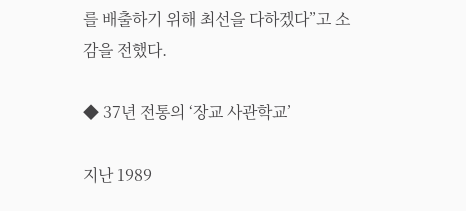를 배출하기 위해 최선을 다하겠다”고 소감을 전했다.

◆ 37년 전통의 ‘장교 사관학교’

지난 1989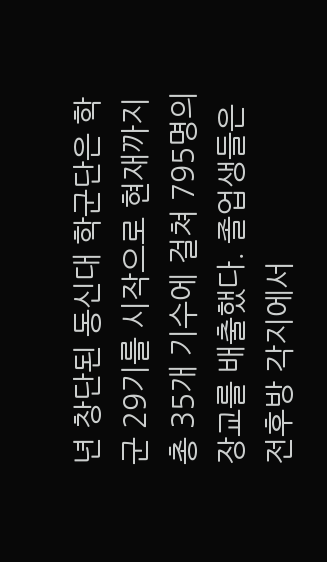년 창단된 동신대 학군단은 학군 29기를 시작으로 현재까지 총 35개 기수에 걸쳐 795명의 장교를 배출했다. 졸업생들은 전후방 각지에서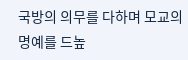국방의 의무를 다하며 모교의 명예를 드높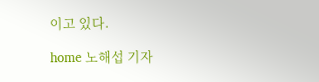이고 있다.

home 노해섭 기자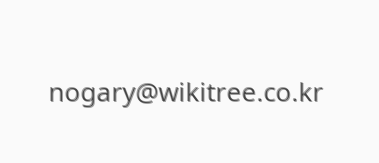nogary@wikitree.co.kr